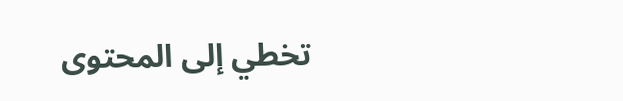تخطي إلى المحتوى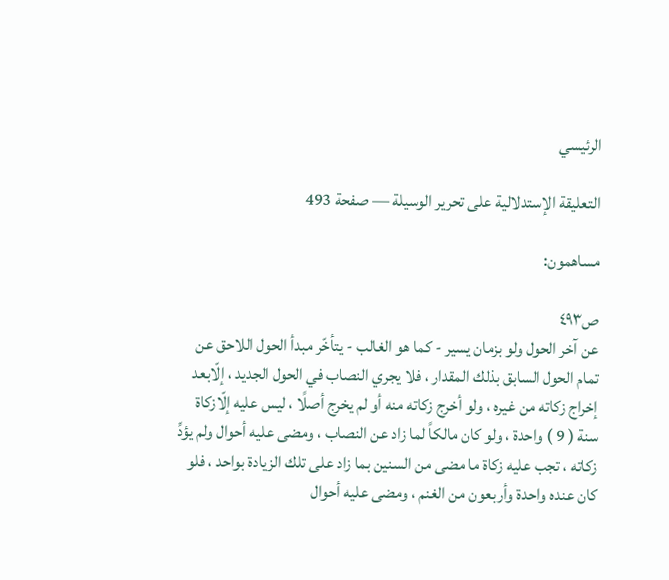الرئيسي

التعليقة الإستدلالية على تحرير الوسيلة — صفحة 493

مساهمون:

ص٤٩٣
عن آخر الحول ولو بزمان يسير - كما هو الغالب - يتأخّر مبدأ الحول اللاحق عن تمام الحول السابق بذلك المقدار ، فلا يجري النصاب في الحول الجديد ، إلّابعد إخراج زكاته من غيره ، ولو أخرج زكاته منه أو لم يخرج أصلًا ، ليس عليه إلّازكاة سنة ( 9 ) واحدة ، ولو كان مالكاً لما زاد عن النصاب ، ومضى عليه أحوال ولم يؤدِّ زكاته ، تجب عليه زكاة ما مضى من السنين بما زاد على تلك الزيادة بواحد ، فلو كان عنده واحدة وأربعون من الغنم ، ومضى عليه أحوال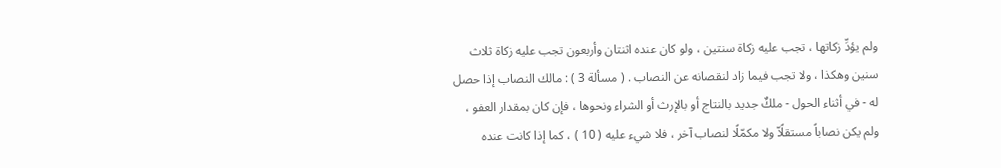ولم يؤدِّ زكاتها ، تجب عليه زكاة سنتين ، ولو كان عنده اثنتان وأربعون تجب عليه زكاة ثلاث سنين وهكذا ، ولا تجب فيما زاد لنقصانه عن النصاب . ( مسألة 3 ) : مالك النصاب إذا حصل له - في أثناء الحول - ملكٌ جديد بالنتاج أو بالإرث أو الشراء ونحوها ، فإن كان بمقدار العفو ، ولم يكن نصاباً مستقلًاّ ولا مكمّلًا لنصاب آخر ، فلا شيء عليه ( 10 ) ، كما إذا كانت عنده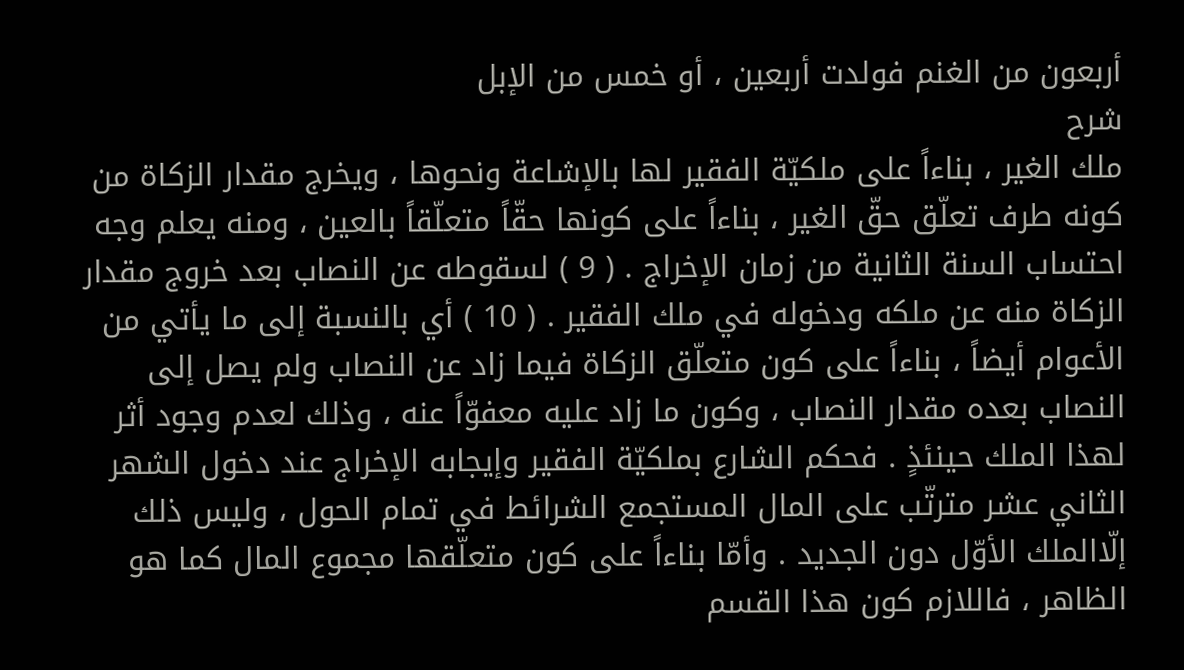أربعون من الغنم فولدت أربعين ، أو خمس من الإبل
شرح
ملك الغير ، بناءاً على ملكيّة الفقير لها بالإشاعة ونحوها ، ويخرج مقدار الزكاة من كونه طرف تعلّق حقّ الغير ، بناءاً على كونها حقّاً متعلّقاً بالعين ، ومنه يعلم وجه احتساب السنة الثانية من زمان الإخراج . ( 9 ) لسقوطه عن النصاب بعد خروج مقدار الزكاة منه عن ملكه ودخوله في ملك الفقير . ( 10 ) أي بالنسبة إلى ما يأتي من الأعوام أيضاً ، بناءاً على كون متعلّق الزكاة فيما زاد عن النصاب ولم يصل إلى النصاب بعده مقدار النصاب ، وكون ما زاد عليه معفوّاً عنه ، وذلك لعدم وجود أثر لهذا الملك حينئذٍ . فحكم الشارع بملكيّة الفقير وإيجابه الإخراج عند دخول الشهر الثاني عشر مترتّب على المال المستجمع الشرائط في تمام الحول ، وليس ذلك إلّاالملك الأوّل دون الجديد . وأمّا بناءاً على كون متعلّقها مجموع المال كما هو الظاهر ، فاللازم كون هذا القسم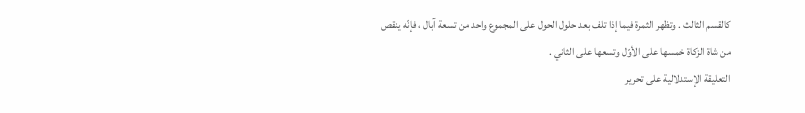كالقسم الثالث . وتظهر الثمرة فيما إذا تلف بعد حلول الحول على المجموع واحد من تسعة آبال ، فإنّه ينقص من شاة الزكاة خمسها على الأوّل وتسعها على الثاني .
التعليقة الإستدلالية على تحرير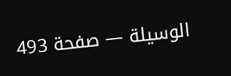الوسيلة — صفحة 493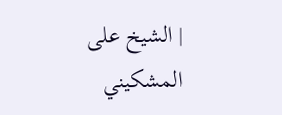| الشيخ على المشكيني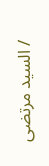/ السيد مرتضى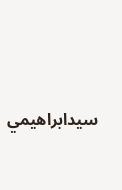سيدابراهيمي